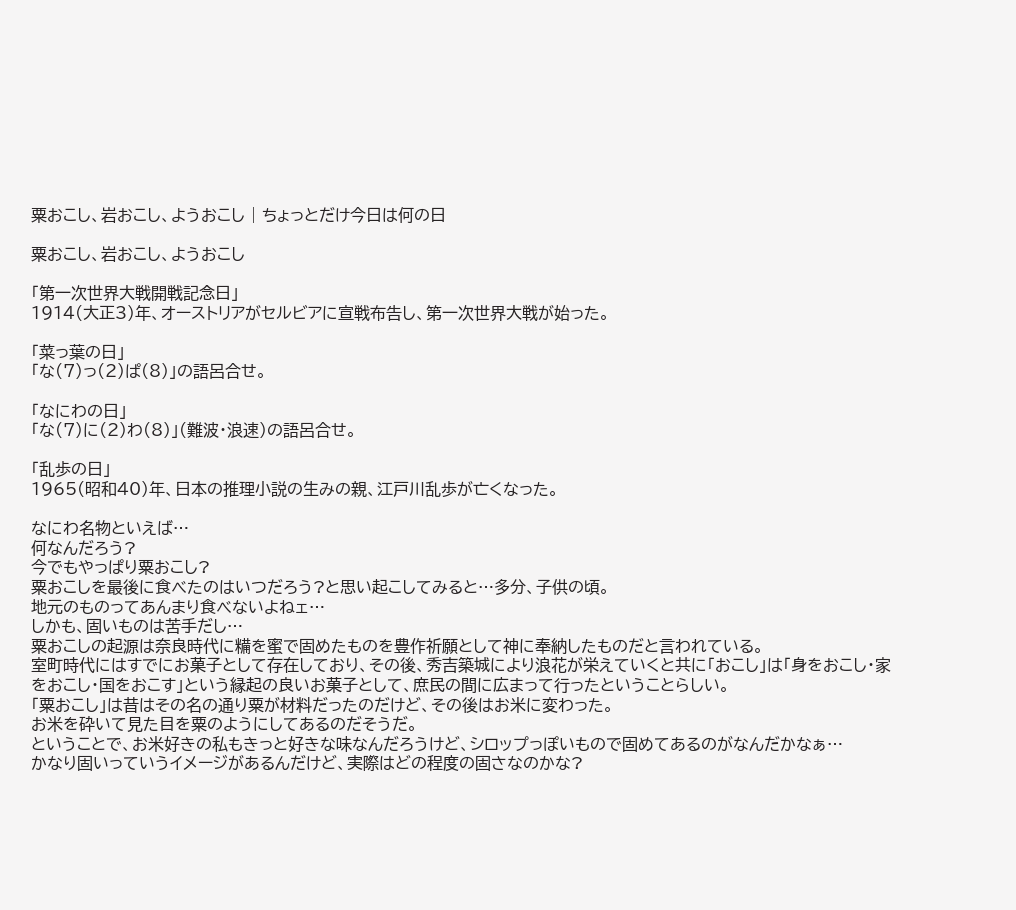粟おこし、岩おこし、ようおこし | ちょっとだけ今日は何の日

粟おこし、岩おこし、ようおこし

「第一次世界大戦開戦記念日」
1914(大正3)年、オーストリアがセルビアに宣戦布告し、第一次世界大戦が始った。

「菜っ葉の日」
「な(7)っ(2)ぱ(8)」の語呂合せ。

「なにわの日」
「な(7)に(2)わ(8)」(難波・浪速)の語呂合せ。

「乱歩の日」
1965(昭和40)年、日本の推理小説の生みの親、江戸川乱歩が亡くなった。

なにわ名物といえば…
何なんだろう?
今でもやっぱり粟おこし?
粟おこしを最後に食べたのはいつだろう?と思い起こしてみると…多分、子供の頃。
地元のものってあんまり食べないよねェ…
しかも、固いものは苦手だし…
粟おこしの起源は奈良時代に糒を蜜で固めたものを豊作祈願として神に奉納したものだと言われている。
室町時代にはすでにお菓子として存在しており、その後、秀吉築城により浪花が栄えていくと共に「おこし」は「身をおこし・家をおこし・国をおこす」という縁起の良いお菓子として、庶民の間に広まって行ったということらしい。
「粟おこし」は昔はその名の通り粟が材料だったのだけど、その後はお米に変わった。
お米を砕いて見た目を粟のようにしてあるのだそうだ。
ということで、お米好きの私もきっと好きな味なんだろうけど、シロップっぽいもので固めてあるのがなんだかなぁ…
かなり固いっていうイメージがあるんだけど、実際はどの程度の固さなのかな?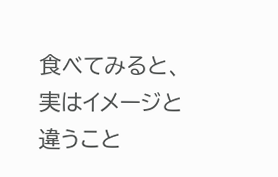食べてみると、実はイメージと違うこと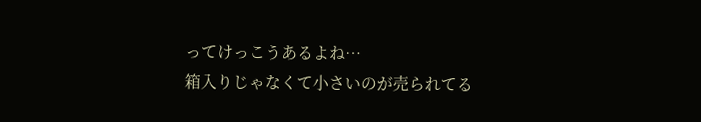ってけっこうあるよね…
箱入りじゃなくて小さいのが売られてる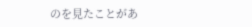のを見たことがあ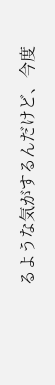るような気がするんだけど、今度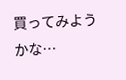買ってみようかな…